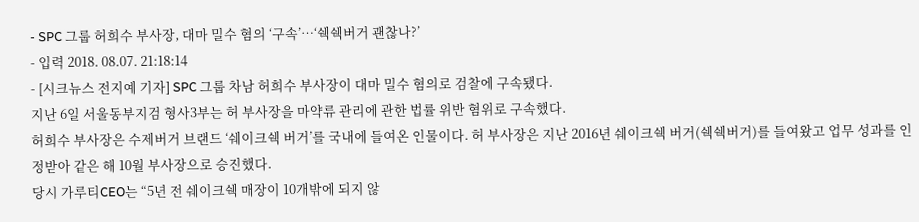- SPC 그룹 허희수 부사장, 대마 밀수 혐의 ‘구속’…‘쉑쉑버거 괜찮나?’
- 입력 2018. 08.07. 21:18:14
- [시크뉴스 전지예 기자] SPC 그룹 차남 허희수 부사장이 대마 밀수 혐의로 검찰에 구속됐다.
지난 6일 서울동부지검 형사3부는 허 부사장을 마약류 관리에 관한 법률 위반 혐위로 구속했다.
허희수 부사장은 수제버거 브랜드 ‘쉐이크쉑 버거’를 국내에 들여온 인물이다. 허 부사장은 지난 2016년 쉐이크쉑 버거(쉑쉑버거)를 들여왔고 업무 성과를 인정받아 같은 해 10월 부사장으로 승진했다.
당시 가루티CEO는 “5년 전 쉐이크쉑 매장이 10개밖에 되지 않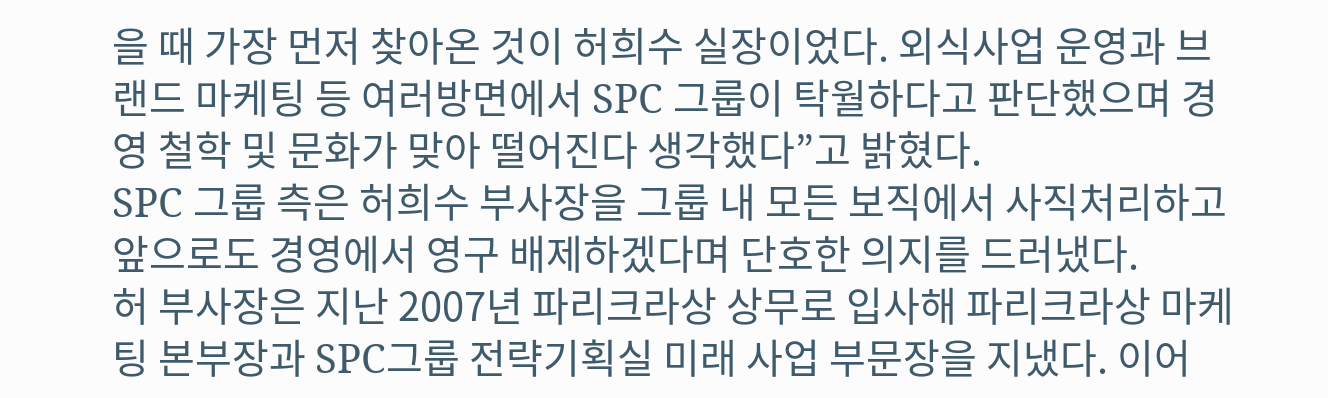을 때 가장 먼저 찾아온 것이 허희수 실장이었다. 외식사업 운영과 브랜드 마케팅 등 여러방면에서 SPC 그룹이 탁월하다고 판단했으며 경영 철학 및 문화가 맞아 떨어진다 생각했다”고 밝혔다.
SPC 그룹 측은 허희수 부사장을 그룹 내 모든 보직에서 사직처리하고 앞으로도 경영에서 영구 배제하겠다며 단호한 의지를 드러냈다.
허 부사장은 지난 2007년 파리크라상 상무로 입사해 파리크라상 마케팅 본부장과 SPC그룹 전략기획실 미래 사업 부문장을 지냈다. 이어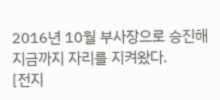2016년 10월 부사장으로 승진해 지금까지 자리를 지켜왔다.
[전지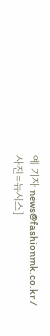예 기자 news@fashionmk.co.kr / 사진=뉴시스]